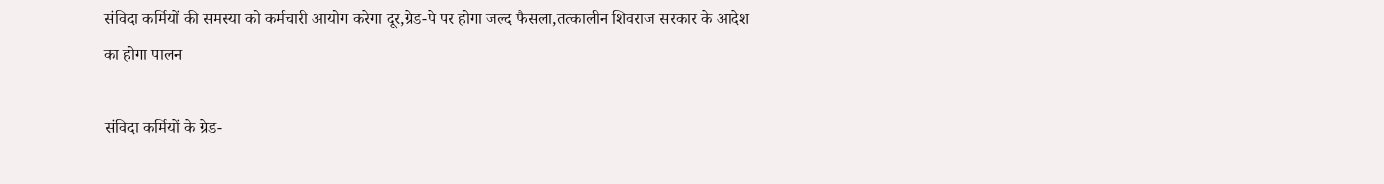संविदा कर्मियों की समस्या को कर्मचारी आयोग करेगा दूर,ग्रेड-पे पर होगा जल्द फैसला,तत्कालीन शिवराज सरकार के आदेश का होगा पालन

संविदा कर्मियों के ग्रेड-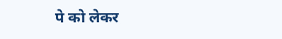पे को लेकर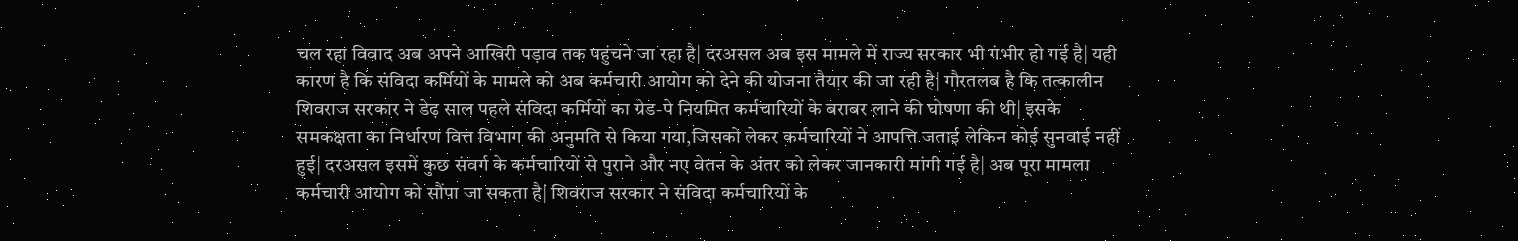चल रहा विवाद अब अपने आखिरी पड़ाव तक पहुंचने जा रहा है| दरअसल अब इस मामले में राज्य सरकार भी गंभीर हो गई है| यही कारण है कि संविदा कर्मियों के मामले को अब कर्मचारी आयोग को देने की योजना तैयार की जा रही है| गौरतलब है कि तत्कालीन शिवराज सरकार ने डेढ़ साल पहले संविदा कर्मियों का ग्रेड-पे नियमित कर्मचारियों के बराबर लाने की घोषणा की थी| इसके समकक्षता का निर्धारण वित्त विभाग की अनुमति से किया गया,जिसको लेकर कर्मचारियों ने आपत्ति जताई लेकिन कोई सुनवाई नहीं हुई| दरअसल इसमें कुछ संवर्ग के कर्मचारियों से पुराने और नए वेतन के अंतर को लेकर जानकारी मांगी गई है| अब पूरा मामला कर्मचारी आयोग को सौंपा जा सकता है| शिवराज सरकार ने संविदा कर्मचारियों के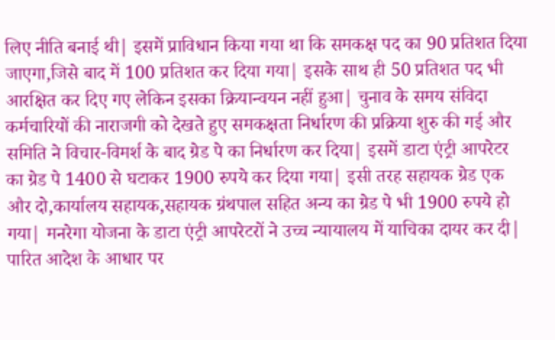लिए नीति बनाई थी| इसमें प्राविधान किया गया था कि समकक्ष पद का 90 प्रतिशत दिया जाएगा,जिसे बाद में 100 प्रतिशत कर दिया गया| इसके साथ ही 50 प्रतिशत पद भी आरक्षित कर दिए गए लेकिन इसका क्रियान्वयन नहीं हुआ| चुनाव के समय संविदा कर्मचारियों की नाराजगी को देखते हुए समकक्षता निर्धारण की प्रक्रिया शुरु की गई और समिति ने विचार-विमर्श के बाद ग्रेड पे का निर्धारण कर दिया| इसमें डाटा एंट्री आपरेटर का ग्रेड पे 1400 से घटाकर 1900 रुपये कर दिया गया| इसी तरह सहायक ग्रेड एक और दो,कार्यालय सहायक,सहायक ग्रंथपाल सहित अन्य का ग्रेड पे भी 1900 रुपये हो गया| मनरेगा योजना के डाटा एंट्री आपरेटरों ने उच्च न्यायालय में याचिका दायर कर दी| पारित आदेश के आधार पर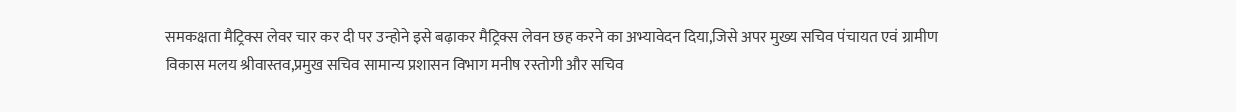समकक्षता मैट्रिक्स लेवर चार कर दी पर उन्होने इसे बढ़ाकर मैट्रिक्स लेवन छह करने का अभ्यावेदन दिया,जिसे अपर मुख्य सचिव पंचायत एवं ग्रामीण विकास मलय श्रीवास्तव,प्रमुख सचिव सामान्य प्रशासन विभाग मनीष रस्तोगी और सचिव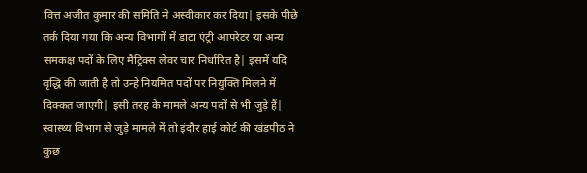वित्त अजीत कुमार की समिति ने अस्वीकार कर दिया| इसके पीछे तर्क दिया गया कि अन्य विभागों में डाटा एंट्री आपरेटर या अन्य समकक्ष पदों के लिए मैट्रिक्स लेवर चार निर्धारित है| इसमें यदि वृद्धि की जाती है तो उन्हे नियमित पदों पर नियुक्ति मिलने में दिक्कत जाएगी| इसी तरह के मामले अन्य पदों से भी जुड़े हैं| स्वास्थ्य विभाग से जुड़े मामले में तो इंदौर हाई कोर्ट की खंडपीठ ने कुछ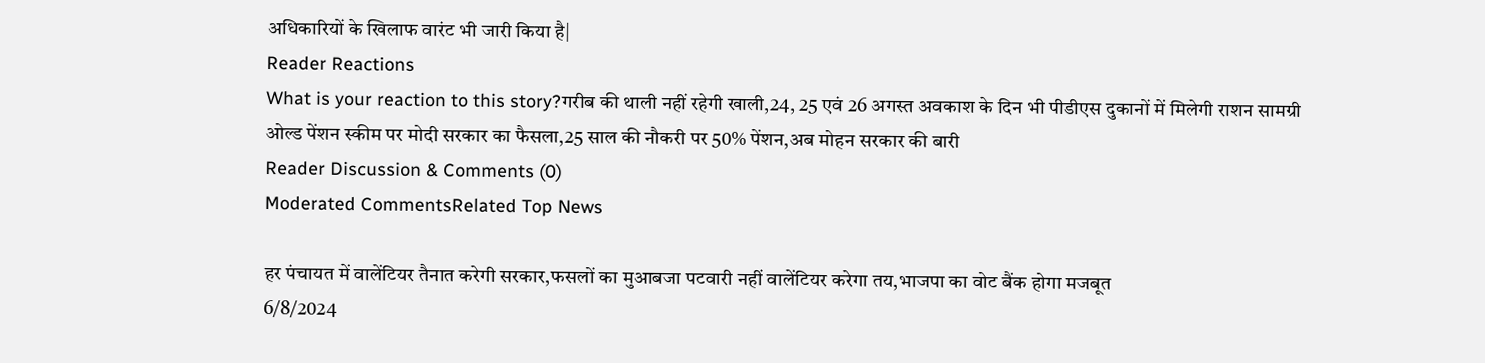अधिकारियों के खिलाफ वारंट भी जारी किया है|
Reader Reactions
What is your reaction to this story?गरीब की थाली नहीं रहेगी खाली,24, 25 एवं 26 अगस्त अवकाश के दिन भी पीडीएस दुकानों में मिलेगी राशन सामग्री
ओल्ड पेंशन स्कीम पर मोदी सरकार का फैसला,25 साल की नौकरी पर 50% पेंशन,अब मोहन सरकार की बारी
Reader Discussion & Comments (0)
Moderated CommentsRelated Top News

हर पंचायत में वालेंटियर तैनात करेगी सरकार,फसलों का मुआबजा पटवारी नहीं वालेंटियर करेगा तय,भाजपा का वोट बैंक होगा मजबूत
6/8/2024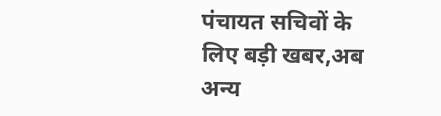पंचायत सचिवों के लिए बड़ी खबर,अब अन्य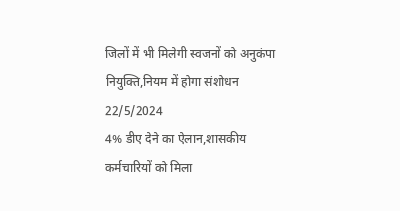जिलों में भी मिलेगी स्वजनों को अनुकंपा नियुक्ति,नियम में होगा संशोधन
22/5/2024
4% डीए देने का ऐलान,शासकीय कर्मचारियों को मिला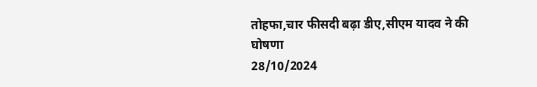तोहफा,चार फीसदी बढ़ा डीए,सीएम यादव ने की घोषणा
28/10/2024